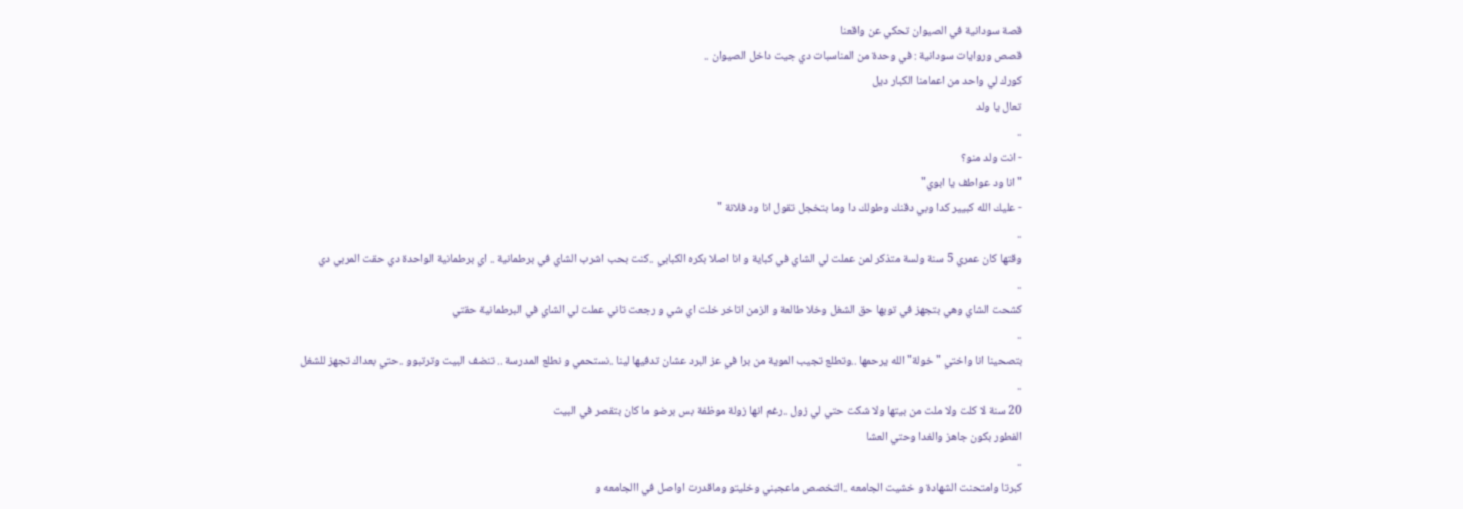قصة سودانية في الصيوان تحكي عن واقعنا
قصص وروايات سودانية : في وحدة من المناسبات دي جيت داخل الصيوان ..
كورك لي واحد من اعمامنا الكبار ديل
تعال يا ولد
..
- انت ولد منو؟
"انا ود عواطف يا ابوي"
- عليك الله كبيير كدا وبي دقنك وطولك دا وما بتخجل تقول انا ود فلانة "
..
وقتها كان عمري 5 سنة ولسة متذكر لمن عملت لي الشاي في كباية و انا اصلا بكره الكبابي ..كنت بحب اشرب الشاي في برطمانية .. اي برطمانية الواحدة دي حقت المربي دي
..
كشحت الشاي وهي بتجهز في توبها حق الشغل وخلا طالعة و الزمن اتاخر خلت اي شي و رجعت تاني عملت لي الشاي في البرطمانية حقتي
..
بتصحينا انا واختي " خولة" الله يرحمها ..وتطلع تجيب الموية من برا في عز البرد عشان تدفيها لينا ..نستحمي و نطلع المدرسة .. تنضف البيت وترتبوو ..حتي بعداك تجهز للشغل
..
20 سنة لا كلت ولا ملت من بيتها ولا شكت حتي لي زول ..رغم انها زولة موظفة بس برضو ما كان بتقصر في البيت
الفطور بكون جاهز والغدا وحتي العشا
..
كبرتا وامتحنت الشهادة و خشيت الجامعه ..التخصص ماعجبني وخليتو وماقدرت اواصل في االجامعه و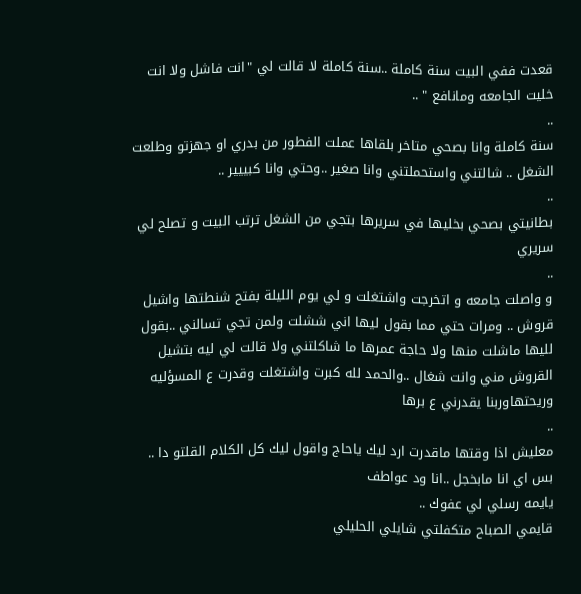قعدت ففي البيت سنة كاملة ..سنة كاملة لا قالت لي "انت فاشل ولا انت خليت الجامعه ومانافع " ..
..
سنة كاملة وانا بصحي متاخر بلقاها عملت الفطور من بدري او جهزتو وطلعت الشغل .. شالتني واستحملتني وانا صغير ..وحتي وانا كبييير ..
..
بطانيتي بصحي بخليها في سريرها بتجي من الشغل ترتب البيت و تصلح لي سريري
..
و واصلت جامعه و اتخرجت واشتغلت و لي يوم الليلة بفتح شنطتها واشيل قروش .. ومرات حتي مما بقول ليها اني ششلت ولمن تجي تسالني ..بقول لليها ماشلت منها ولا حاجة عمرها ما شاكلتني ولا قالت لي ليه بتشيل القروش مني وانت شغال ..والحمد لله كبرت واشتغلت وقدرت ع المسؤليه وريحتهاوربنا يقدرني ع برها
..
معليش اذا وقتها ماقدرت ارد ليك ياحاج واقول ليك كل الكلام القلتو دا .. بس اي انا مابخجل ..انا ود عواطف
يايمه رسلي لي عفوك ..
قايمي الصباح متكفلتي شايلي الحليلي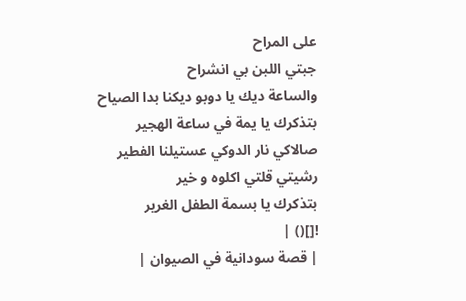على المراح
جبتي اللبن بي انشراح
والساعة ديك يا دوبو ديكنا بدا الصياح
بتذكرك يا يمة في ساعة الهجير
صالاكي نار الدوكي عستيلنا الفطير
رشيتي قلتي اكلوه و خير
بتذكرك يا بسمة الطفل الغرير
![]() |
| قصة سودانية في الصيوان |